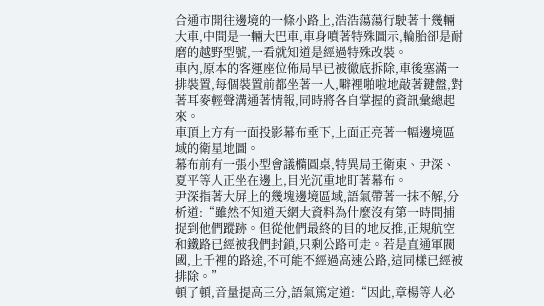合通市開往邊境的一條小路上,浩浩蕩蕩行駛著十幾輛大車,中間是一輛大巴車,車身噴著特殊圖示,輪胎卻是耐磨的越野型號,一看就知道是經過特殊改裝。
車內,原本的客運座位佈局早已被徹底拆除,車後塞滿一排裝置,每個裝置前都坐著一人,噼裡啪啦地敲著鍵盤,對著耳麥輕聲溝通著情報,同時將各自掌握的資訊彙總起來。
車頂上方有一面投影幕布垂下,上面正亮著一幅邊境區域的衛星地圖。
幕布前有一張小型會議橢圓桌,特異局王衛東、尹深、夏平等人正坐在邊上,目光沉重地盯著幕布。
尹深指著大屏上的幾塊邊境區域,語氣帶著一抹不解,分析道:“雖然不知道天網大資料為什麼沒有第一時間捕捉到他們蹤跡。但從他們最終的目的地反推,正規航空和鐵路已經被我們封鎖,只剩公路可走。若是直通軍閥國,上千裡的路途,不可能不經過高速公路,這同樣已經被排除。”
頓了頓,音量提高三分,語氣篤定道:“因此,章楊等人必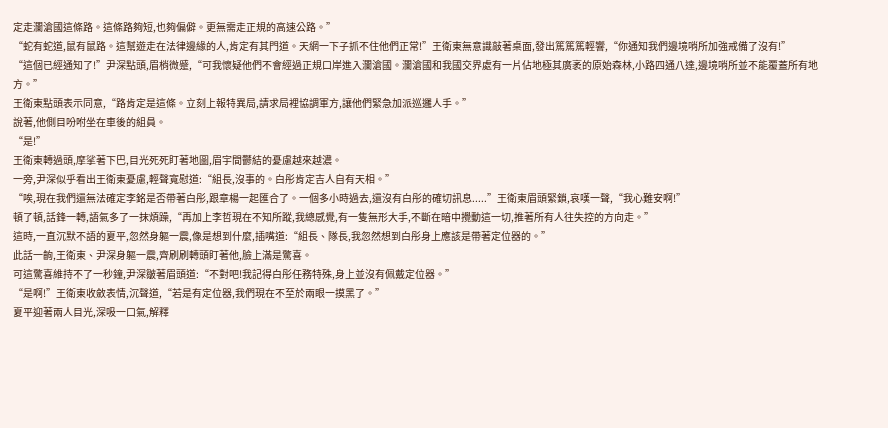定走瀾滄國這條路。這條路夠短,也夠偏僻。更無需走正規的高速公路。”
“蛇有蛇道,鼠有鼠路。這幫遊走在法律邊緣的人,肯定有其門道。天網一下子抓不住他們正常!”王衛東無意識敲著桌面,發出篤篤篤輕響,“你通知我們邊境哨所加強戒備了沒有!”
“這個已經通知了!”尹深點頭,眉梢微蹙,“可我懷疑他們不會經過正規口岸進入瀾滄國。瀾滄國和我國交界處有一片佔地極其廣袤的原始森林,小路四通八達,邊境哨所並不能覆蓋所有地方。”
王衛東點頭表示同意,“路肯定是這條。立刻上報特異局,請求局裡協調軍方,讓他們緊急加派巡邏人手。”
說著,他側目吩咐坐在車後的組員。
“是!”
王衛東轉過頭,摩挲著下巴,目光死死盯著地圖,眉宇間鬱結的憂慮越來越濃。
一旁,尹深似乎看出王衛東憂慮,輕聲寬慰道:“組長,沒事的。白彤肯定吉人自有天相。”
“唉,現在我們還無法確定李銘是否帶著白彤,跟章楊一起匯合了。一個多小時過去,還沒有白彤的確切訊息.....”王衛東眉頭緊鎖,哀嘆一聲,“我心難安啊!”
頓了頓,話鋒一轉,語氣多了一抹煩躁,“再加上李哲現在不知所蹤,我總感覺,有一隻無形大手,不斷在暗中攪動這一切,推著所有人往失控的方向走。”
這時,一直沉默不語的夏平,忽然身軀一震,像是想到什麼,插嘴道:“組長、隊長,我忽然想到白彤身上應該是帶著定位器的。”
此話一齣,王衛東、尹深身軀一震,齊刷刷轉頭盯著他,臉上滿是驚喜。
可這驚喜維持不了一秒鐘,尹深皺著眉頭道:“不對吧!我記得白彤任務特殊,身上並沒有佩戴定位器。”
“是啊!”王衛東收斂表情,沉聲道,“若是有定位器,我們現在不至於兩眼一摸黑了。”
夏平迎著兩人目光,深吸一口氣,解釋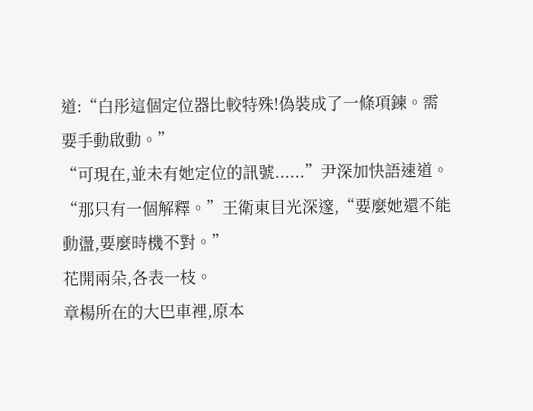道:“白彤這個定位器比較特殊!偽裝成了一條項鍊。需要手動啟動。”
“可現在,並未有她定位的訊號......”尹深加快語速道。
“那只有一個解釋。”王衛東目光深邃,“要麼她還不能動盪,要麼時機不對。”
花開兩朵,各表一枝。
章楊所在的大巴車裡,原本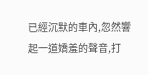已經沉默的車內,忽然響起一道嬌羞的聲音,打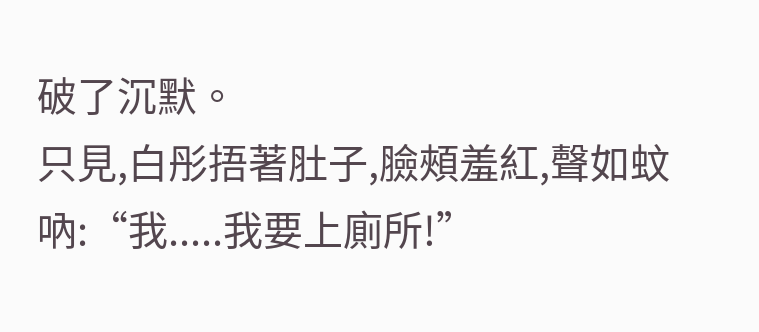破了沉默。
只見,白彤捂著肚子,臉頰羞紅,聲如蚊吶:“我.....我要上廁所!”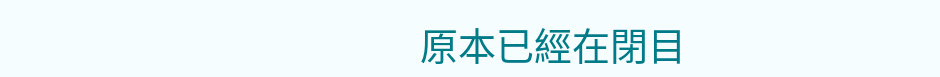原本已經在閉目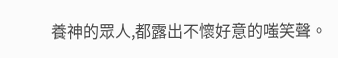養神的眾人,都露出不懷好意的嗤笑聲。